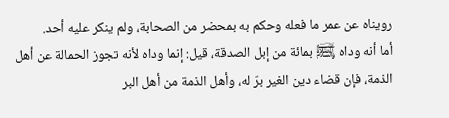رويناه عن عمر ما فعله وحكم به بمحضر من الصحابة، ولم ينكر عليه أحد.
أما أنه وداه ﵊ بمائة من إبل الصدقة، قيل: إنما وداه لأنه تجوز الحمالة عن أهل الذمة، فإن قضاء دين الغير برّ له، وأهل الذمة من أهل البر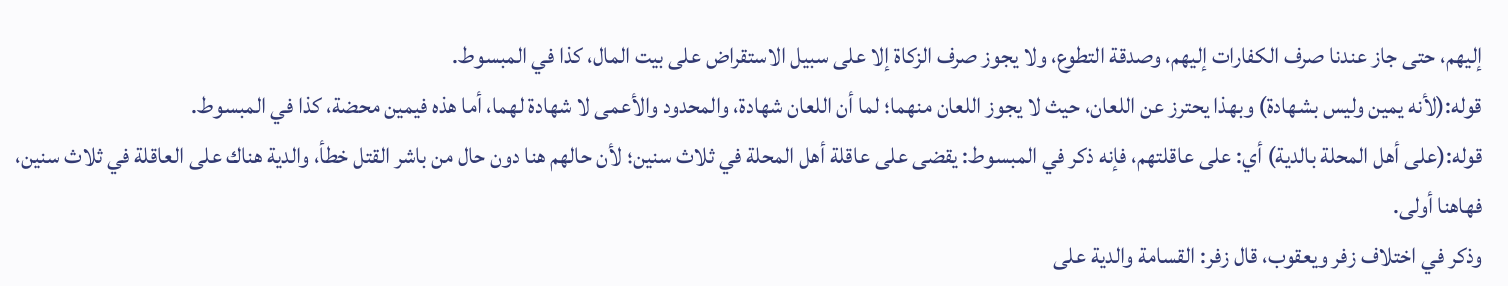إليهم، حتى جاز عندنا صرف الكفارات إليهم، وصدقة التطوع، ولا يجوز صرف الزكاة إلا على سبيل الاستقراض على بيت المال، كذا في المبسوط.
قوله:(لأنه يمين وليس بشهادة) وبهذا يحترز عن اللعان، حيث لا يجوز اللعان منهما؛ لما أن اللعان شهادة، والمحدود والأعمى لا شهادة لهما، أما هذه فيمين محضة، كذا في المبسوط.
قوله:(على أهل المحلة بالدية) أي: على عاقلتهم، فإنه ذكر في المبسوط: يقضى على عاقلة أهل المحلة في ثلاث سنين؛ لأن حالهم هنا دون حال من باشر القتل خطأ، والدية هناك على العاقلة في ثلاث سنين، فهاهنا أولى.
وذكر في اختلاف زفر ويعقوب، قال زفر: القسامة والدية على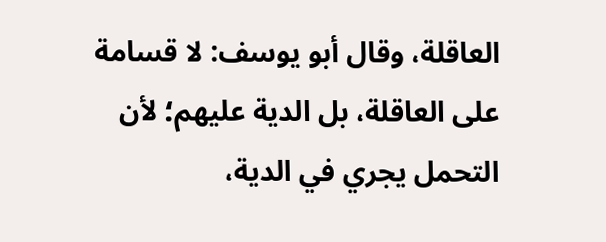العاقلة، وقال أبو يوسف: لا قسامة على العاقلة، بل الدية عليهم؛ لأن التحمل يجري في الدية،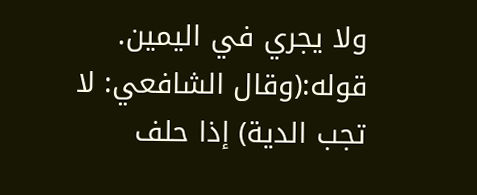ولا يجري في اليمين.
قوله:(وقال الشافعي: لا تجب الدية) إذا حلف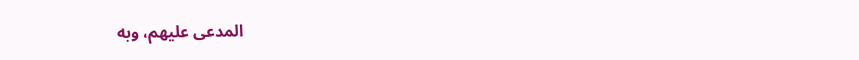المدعى عليهم، وبه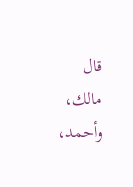قال مالك، وأحمد،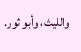والليث، وأبو ثور.